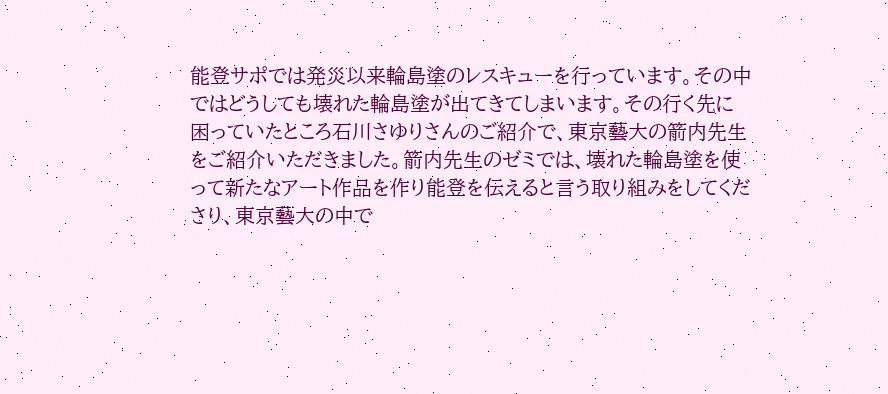能登サポでは発災以来輪島塗のレスキューを行っています。その中ではどうしても壊れた輪島塗が出てきてしまいます。その行く先に困っていたところ石川さゆりさんのご紹介で、東京藝大の箭内先生をご紹介いただきました。箭内先生のゼミでは、壊れた輪島塗を使って新たなアート作品を作り能登を伝えると言う取り組みをしてくださり、東京藝大の中で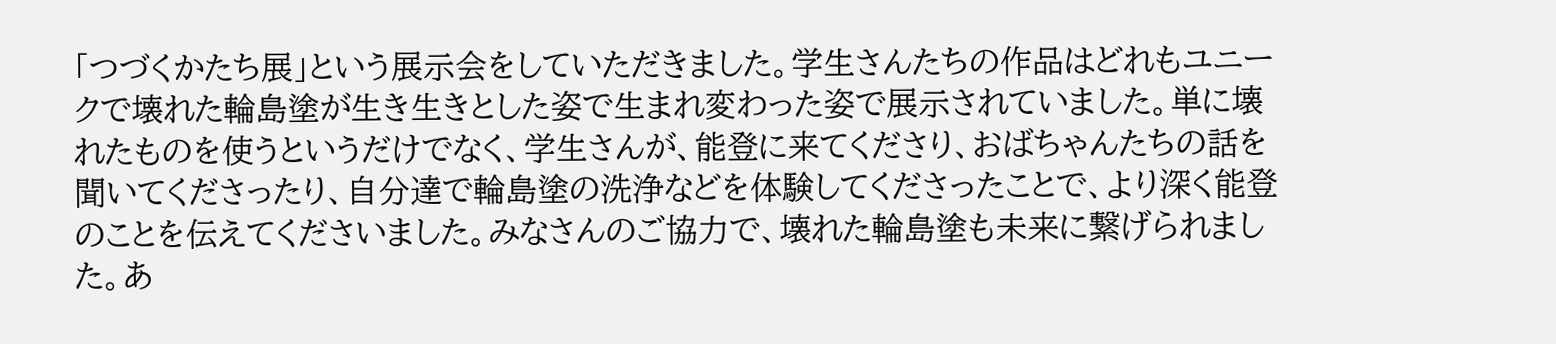「つづくかたち展」という展示会をしていただきました。学生さんたちの作品はどれもユニークで壊れた輪島塗が生き生きとした姿で生まれ変わった姿で展示されていました。単に壊れたものを使うというだけでなく、学生さんが、能登に来てくださり、おばちゃんたちの話を聞いてくださったり、自分達で輪島塗の洗浄などを体験してくださったことで、より深く能登のことを伝えてくださいました。みなさんのご協力で、壊れた輪島塗も未来に繋げられました。あ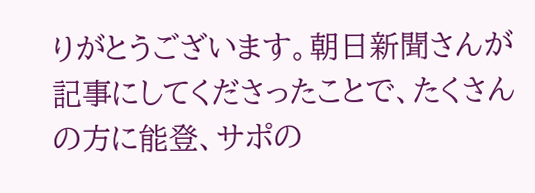りがとうございます。朝日新聞さんが記事にしてくださったことで、たくさんの方に能登、サポの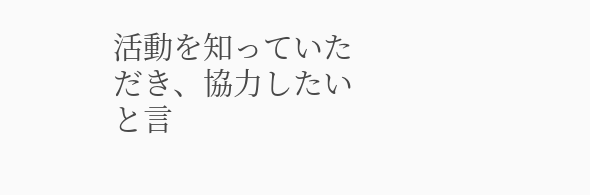活動を知っていただき、協力したいと言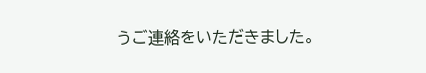うご連絡をいただきました。